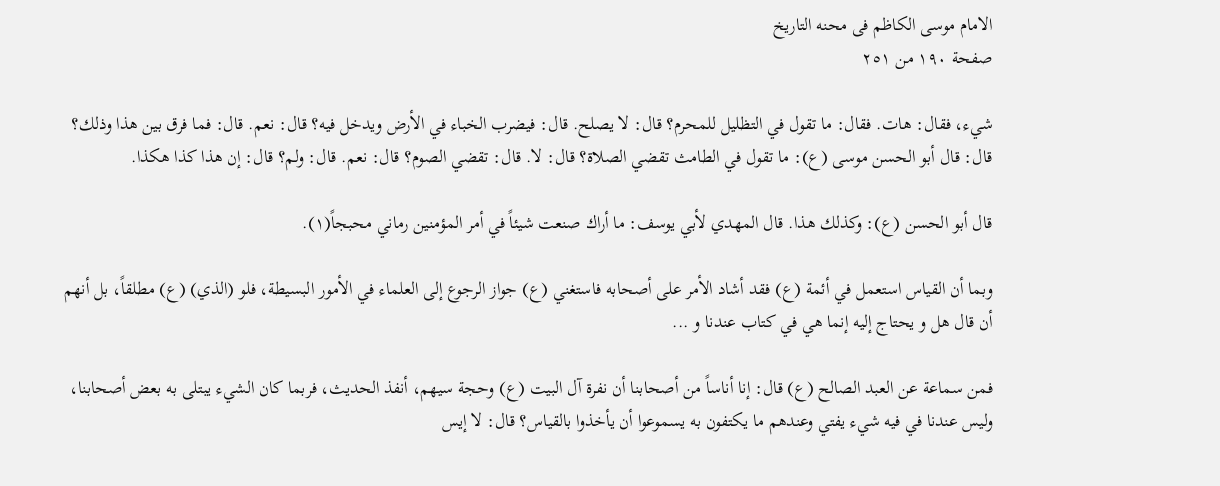الامام موسی الکاظم فی محنه التاریخ
صفحة ١٩٠ من ٢٥١

شيء، فقال: هات. فقال: ما تقول في التظليل للمحرم؟ قال: لا يصلح. قال: فيضرب الخباء في الأرض ويدخل فيه؟ قال: نعم. قال: فما فرق بين هذا وذلك؟ قال: قال أبو الحسن موسى (ع): ما تقول في الطامث تقضي الصلاة؟ قال: لا. قال: تقضي الصوم؟ قال: نعم. قال: ولم؟ قال: إن هذا كذا هكذا.

قال أبو الحسن (ع): وكذلك هذا. قال المهدي لأبي يوسف: ما أراك صنعت شيئاً في أمر المؤمنين رماني محبجاً(١).

وبما أن القياس استعمل في أئمة (ع) فقد أشاد الأمر على أصحابه فاستغني (ع) جواز الرجوع إلى العلماء في الأمور البسيطة، فلو (الذي) (ع) مطلقاً، بل أنهم أن قال هل و يحتاج إليه إنما هي في كتاب عندنا و ...

فمن سماعة عن العبد الصالح (ع) قال: إنا أناساً من أصحابنا أن نفرة آل البيت (ع) وحجة سيهم، أنفذ الحديث، فربما كان الشيء يبتلى به بعض أصحابنا، وليس عندنا في فيه شيء يفتي وعندهم ما يكتفون به يسموعوا أن يأخذوا بالقياس؟ قال: لا إيس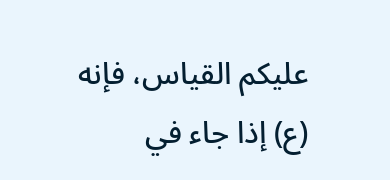عليكم القياس، فإنه (ع) إذا جاء في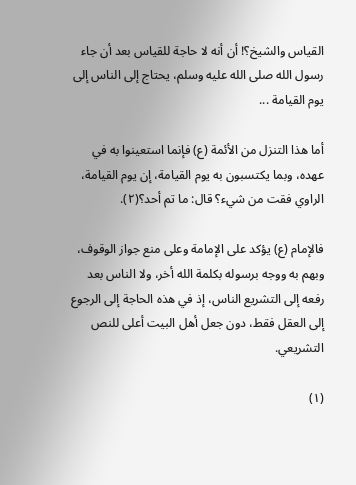القياس والشيخ؟! أن أنه لا حاجة للقياس بعد أن جاء رسول الله صلى الله عليه وسلم، يحتاج إلى الناس إلى يوم القيامة ...

أما هذا التنزل من الأئمة (ع) فإنما استعينوا به في عهده، وبما يكتسبون به يوم القيامة، إن يوم القيامة، الراوي فقت من شيء؟ قال: ما تم أحد؟(٢).

فالإمام (ع) يؤكد على الإمامة وعلى منع جواز الوقوف، وبهم به ووجه برسوله بكلمة الله أخر، ولا الناس بعد رفعه إلى التشريع الناس، إذ في هذه الحاجة إلى الرجوع إلى العقل فقط، دون جعل أهل البيت أعلى للنص التشريعي.

(١)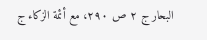البحار ج ٢ ص ٢٩٠، مع أئمة الزكاء ج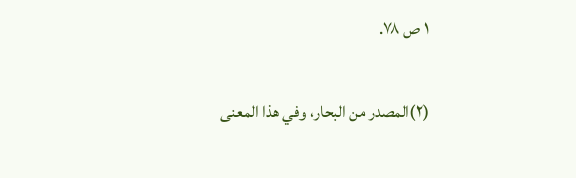١ ص ٧٨.

(٢)المصدر من البحار، وفي هذا المعنى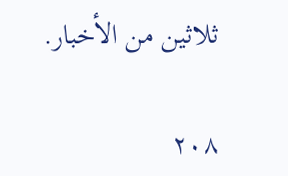ثلاثين من الأخبار.

٢٠٨